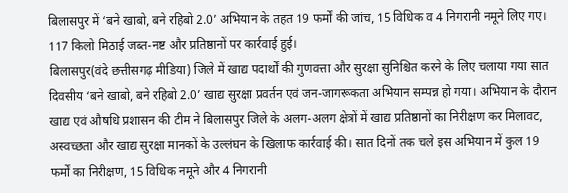बिलासपुर में ‘बने खाबो, बने रहिबो 2.0’ अभियान के तहत 19 फर्मों की जांच, 15 विधिक व 4 निगरानी नमूने लिए गए। 117 किलो मिठाई जब्त-नष्ट और प्रतिष्ठानों पर कार्रवाई हुई।
बिलासपुर(वंदे छत्तीसगढ़ मीडिया) जिले में खाद्य पदार्थों की गुणवत्ता और सुरक्षा सुनिश्चित करने के लिए चलाया गया सात दिवसीय ‘बने खाबो, बने रहिबो 2.0’ खाद्य सुरक्षा प्रवर्तन एवं जन-जागरूकता अभियान सम्पन्न हो गया। अभियान के दौरान खाद्य एवं औषधि प्रशासन की टीम ने बिलासपुर जिले के अलग-अलग क्षेत्रों में खाद्य प्रतिष्ठानों का निरीक्षण कर मिलावट, अस्वच्छता और खाद्य सुरक्षा मानकों के उल्लंघन के खिलाफ कार्रवाई की। सात दिनों तक चले इस अभियान में कुल 19 फर्मों का निरीक्षण, 15 विधिक नमूने और 4 निगरानी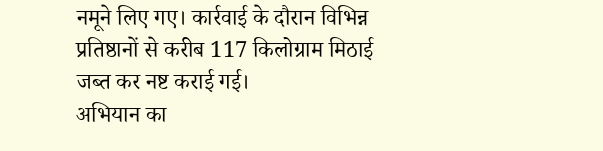नमूने लिए गए। कार्रवाई के दौरान विभिन्न प्रतिष्ठानों से करीब 117 किलोग्राम मिठाई जब्त कर नष्ट कराई गई।
अभियान का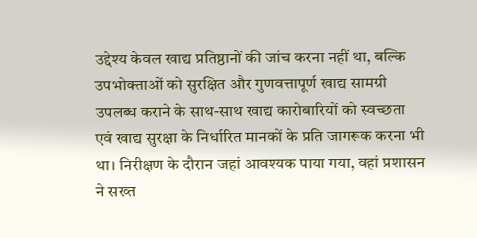उद्देश्य केवल खाद्य प्रतिष्ठानों की जांच करना नहीं था, बल्कि उपभोक्ताओं को सुरक्षित और गुणवत्तापूर्ण खाद्य सामग्री उपलब्ध कराने के साथ-साथ खाद्य कारोबारियों को स्वच्छता एवं खाद्य सुरक्षा के निर्धारित मानकों के प्रति जागरूक करना भी था। निरीक्षण के दौरान जहां आवश्यक पाया गया, वहां प्रशासन ने सख्त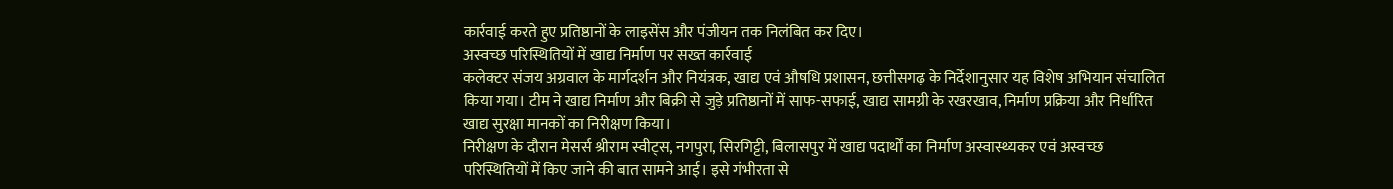कार्रवाई करते हुए प्रतिष्ठानों के लाइसेंस और पंजीयन तक निलंबित कर दिए।
अस्वच्छ परिस्थितियों में खाद्य निर्माण पर सख्त कार्रवाई
कलेक्टर संजय अग्रवाल के मार्गदर्शन और नियंत्रक, खाद्य एवं औषधि प्रशासन, छत्तीसगढ़ के निर्देशानुसार यह विशेष अभियान संचालित किया गया। टीम ने खाद्य निर्माण और बिक्री से जुड़े प्रतिष्ठानों में साफ-सफाई, खाद्य सामग्री के रखरखाव, निर्माण प्रक्रिया और निर्धारित खाद्य सुरक्षा मानकों का निरीक्षण किया।
निरीक्षण के दौरान मेसर्स श्रीराम स्वीट्स, नगपुरा, सिरगिट्टी, बिलासपुर में खाद्य पदार्थों का निर्माण अस्वास्थ्यकर एवं अस्वच्छ परिस्थितियों में किए जाने की बात सामने आई। इसे गंभीरता से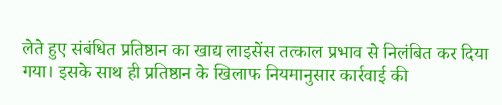लेते हुए संबंधित प्रतिष्ठान का खाद्य लाइसेंस तत्काल प्रभाव से निलंबित कर दिया गया। इसके साथ ही प्रतिष्ठान के खिलाफ नियमानुसार कार्रवाई की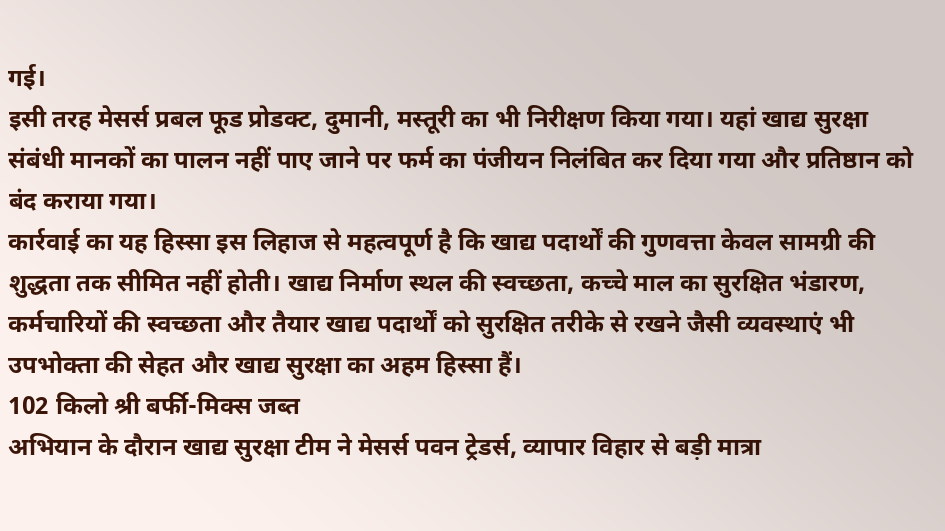गई।
इसी तरह मेसर्स प्रबल फूड प्रोडक्ट, दुमानी, मस्तूरी का भी निरीक्षण किया गया। यहां खाद्य सुरक्षा संबंधी मानकों का पालन नहीं पाए जाने पर फर्म का पंजीयन निलंबित कर दिया गया और प्रतिष्ठान को बंद कराया गया।
कार्रवाई का यह हिस्सा इस लिहाज से महत्वपूर्ण है कि खाद्य पदार्थों की गुणवत्ता केवल सामग्री की शुद्धता तक सीमित नहीं होती। खाद्य निर्माण स्थल की स्वच्छता, कच्चे माल का सुरक्षित भंडारण, कर्मचारियों की स्वच्छता और तैयार खाद्य पदार्थों को सुरक्षित तरीके से रखने जैसी व्यवस्थाएं भी उपभोक्ता की सेहत और खाद्य सुरक्षा का अहम हिस्सा हैं।
102 किलो श्री बर्फी-मिक्स जब्त
अभियान के दौरान खाद्य सुरक्षा टीम ने मेसर्स पवन ट्रेडर्स, व्यापार विहार से बड़ी मात्रा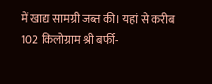में खाद्य सामग्री जब्त की। यहां से करीब 102 किलोग्राम श्री बर्फी-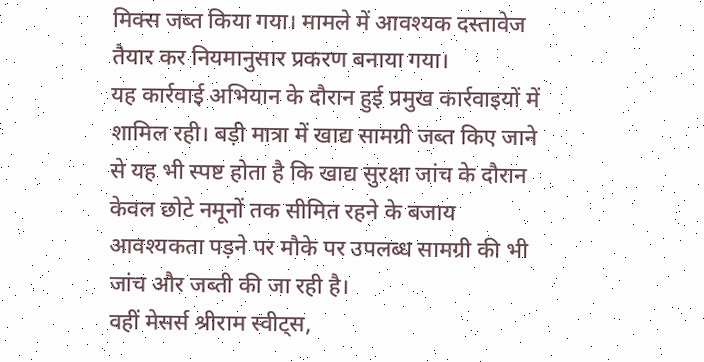मिक्स जब्त किया गया। मामले में आवश्यक दस्तावेज तैयार कर नियमानुसार प्रकरण बनाया गया।
यह कार्रवाई अभियान के दौरान हुई प्रमुख कार्रवाइयों में शामिल रही। बड़ी मात्रा में खाद्य सामग्री जब्त किए जाने से यह भी स्पष्ट होता है कि खाद्य सुरक्षा जांच के दौरान केवल छोटे नमूनों तक सीमित रहने के बजाय आवश्यकता पड़ने पर मौके पर उपलब्ध सामग्री की भी जांच और जब्ती की जा रही है।
वहीं मेसर्स श्रीराम स्वीट्स,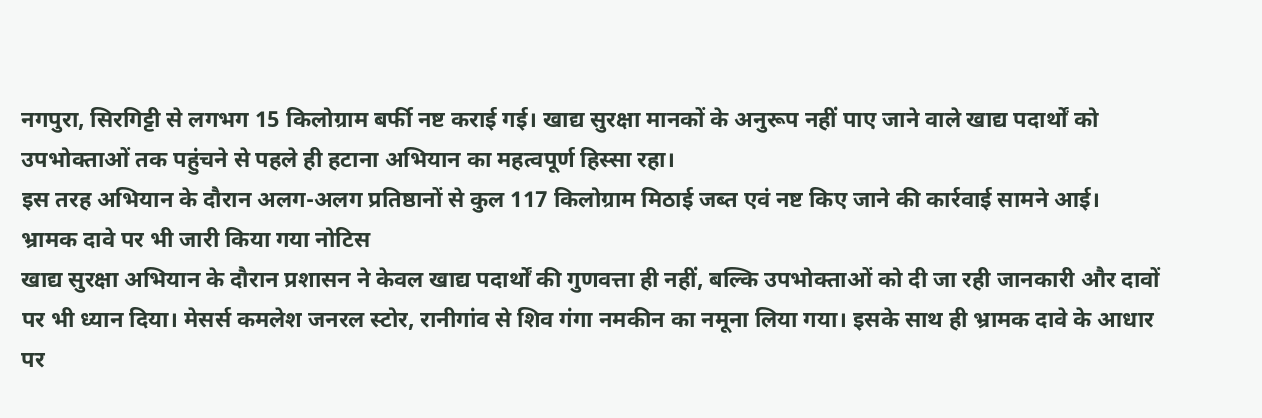नगपुरा, सिरगिट्टी से लगभग 15 किलोग्राम बर्फी नष्ट कराई गई। खाद्य सुरक्षा मानकों के अनुरूप नहीं पाए जाने वाले खाद्य पदार्थों को उपभोक्ताओं तक पहुंचने से पहले ही हटाना अभियान का महत्वपूर्ण हिस्सा रहा।
इस तरह अभियान के दौरान अलग-अलग प्रतिष्ठानों से कुल 117 किलोग्राम मिठाई जब्त एवं नष्ट किए जाने की कार्रवाई सामने आई।
भ्रामक दावे पर भी जारी किया गया नोटिस
खाद्य सुरक्षा अभियान के दौरान प्रशासन ने केवल खाद्य पदार्थों की गुणवत्ता ही नहीं, बल्कि उपभोक्ताओं को दी जा रही जानकारी और दावों पर भी ध्यान दिया। मेसर्स कमलेश जनरल स्टोर, रानीगांव से शिव गंगा नमकीन का नमूना लिया गया। इसके साथ ही भ्रामक दावे के आधार पर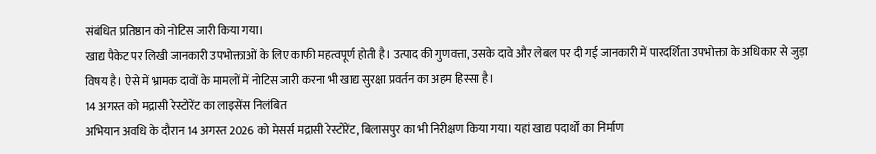संबंधित प्रतिष्ठान को नोटिस जारी किया गया।
खाद्य पैकेट पर लिखी जानकारी उपभोक्ताओं के लिए काफी महत्वपूर्ण होती है। उत्पाद की गुणवत्ता, उसके दावे और लेबल पर दी गई जानकारी में पारदर्शिता उपभोक्ता के अधिकार से जुड़ा विषय है। ऐसे में भ्रामक दावों के मामलों में नोटिस जारी करना भी खाद्य सुरक्षा प्रवर्तन का अहम हिस्सा है।
14 अगस्त को मद्रासी रेस्टोरेंट का लाइसेंस निलंबित
अभियान अवधि के दौरान 14 अगस्त 2026 को मेसर्स मद्रासी रेस्टोरेंट, बिलासपुर का भी निरीक्षण किया गया। यहां खाद्य पदार्थों का निर्माण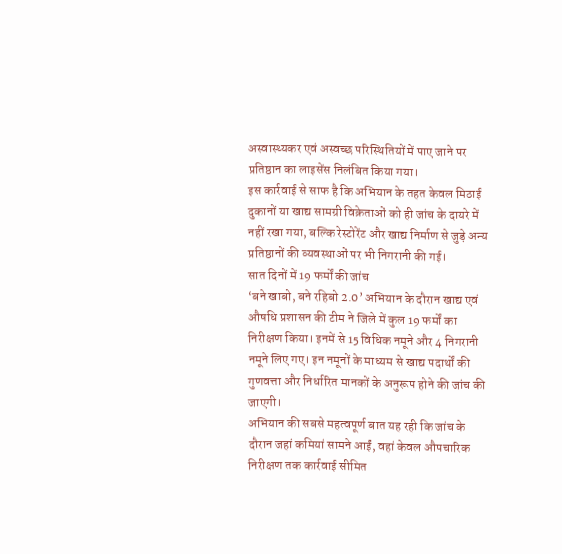अस्वास्थ्यकर एवं अस्वच्छ परिस्थितियों में पाए जाने पर प्रतिष्ठान का लाइसेंस निलंबित किया गया।
इस कार्रवाई से साफ है कि अभियान के तहत केवल मिठाई दुकानों या खाद्य सामग्री विक्रेताओं को ही जांच के दायरे में नहीं रखा गया, बल्कि रेस्टोरेंट और खाद्य निर्माण से जुड़े अन्य प्रतिष्ठानों की व्यवस्थाओं पर भी निगरानी की गई।
सात दिनों में 19 फर्मों की जांच
‘बने खाबो, बने रहिबो 2.0’ अभियान के दौरान खाद्य एवं औषधि प्रशासन की टीम ने जिले में कुल 19 फर्मों का निरीक्षण किया। इनमें से 15 विधिक नमूने और 4 निगरानी नमूने लिए गए। इन नमूनों के माध्यम से खाद्य पदार्थों की गुणवत्ता और निर्धारित मानकों के अनुरूप होने की जांच की जाएगी।
अभियान की सबसे महत्वपूर्ण बात यह रही कि जांच के दौरान जहां कमियां सामने आईं, वहां केवल औपचारिक निरीक्षण तक कार्रवाई सीमित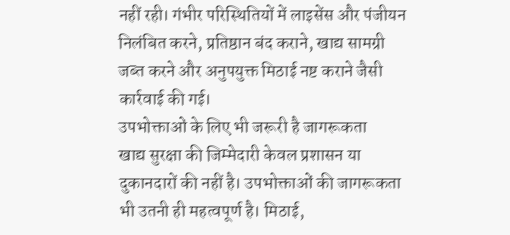नहीं रही। गंभीर परिस्थितियों में लाइसेंस और पंजीयन निलंबित करने, प्रतिष्ठान बंद कराने, खाद्य सामग्री जब्त करने और अनुपयुक्त मिठाई नष्ट कराने जैसी कार्रवाई की गई।
उपभोक्ताओं के लिए भी जरूरी है जागरूकता
खाद्य सुरक्षा की जिम्मेदारी केवल प्रशासन या दुकानदारों की नहीं है। उपभोक्ताओं की जागरूकता भी उतनी ही महत्वपूर्ण है। मिठाई,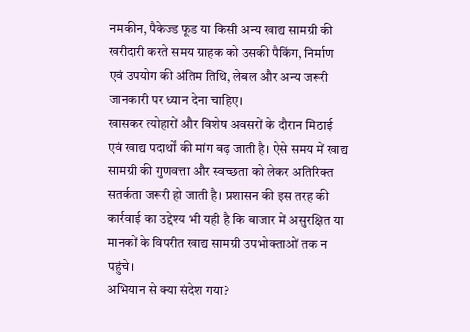नमकीन, पैकेज्ड फूड या किसी अन्य खाद्य सामग्री की खरीदारी करते समय ग्राहक को उसकी पैकिंग, निर्माण एवं उपयोग की अंतिम तिथि, लेबल और अन्य जरूरी जानकारी पर ध्यान देना चाहिए।
खासकर त्योहारों और विशेष अवसरों के दौरान मिठाई एवं खाद्य पदार्थों की मांग बढ़ जाती है। ऐसे समय में खाद्य सामग्री की गुणवत्ता और स्वच्छता को लेकर अतिरिक्त सतर्कता जरूरी हो जाती है। प्रशासन की इस तरह की कार्रवाई का उद्देश्य भी यही है कि बाजार में असुरक्षित या मानकों के विपरीत खाद्य सामग्री उपभोक्ताओं तक न पहुंचे।
अभियान से क्या संदेश गया?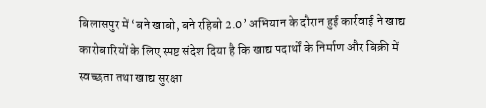बिलासपुर में ‘बने खाबो, बने रहिबो 2.0’ अभियान के दौरान हुई कार्रवाई ने खाद्य कारोबारियों के लिए स्पष्ट संदेश दिया है कि खाद्य पदार्थों के निर्माण और बिक्री में स्वच्छता तथा खाद्य सुरक्षा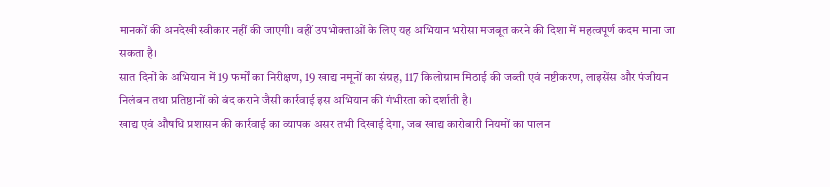मानकों की अनदेखी स्वीकार नहीं की जाएगी। वहीं उपभोक्ताओं के लिए यह अभियान भरोसा मजबूत करने की दिशा में महत्वपूर्ण कदम माना जा सकता है।
सात दिनों के अभियान में 19 फर्मों का निरीक्षण, 19 खाद्य नमूनों का संग्रह, 117 किलोग्राम मिठाई की जब्ती एवं नष्टीकरण, लाइसेंस और पंजीयन निलंबन तथा प्रतिष्ठानों को बंद कराने जैसी कार्रवाई इस अभियान की गंभीरता को दर्शाती है।
खाद्य एवं औषधि प्रशासन की कार्रवाई का व्यापक असर तभी दिखाई देगा, जब खाद्य कारोबारी नियमों का पालन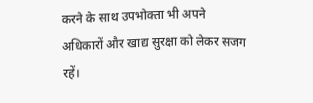करने के साथ उपभोक्ता भी अपने अधिकारों और खाद्य सुरक्षा को लेकर सजग रहें।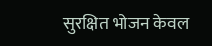सुरक्षित भोजन केवल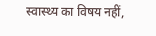स्वास्थ्य का विषय नहीं,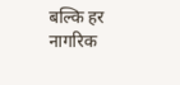बल्कि हर नागरिक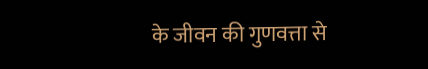के जीवन की गुणवत्ता से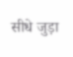सीधे जुड़ा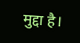मुद्दा है।